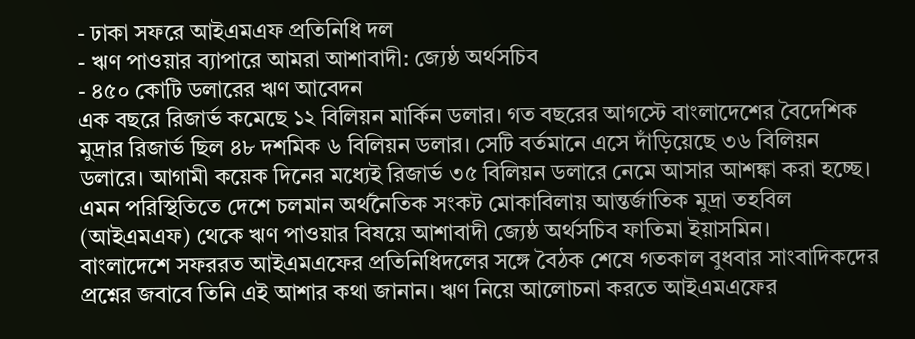- ঢাকা সফরে আইএমএফ প্রতিনিধি দল
- ঋণ পাওয়ার ব্যাপারে আমরা আশাবাদী: জ্যেষ্ঠ অর্থসচিব
- ৪৫০ কোটি ডলারের ঋণ আবেদন
এক বছরে রিজার্ভ কমেছে ১২ বিলিয়ন মার্কিন ডলার। গত বছরের আগস্টে বাংলাদেশের বৈদেশিক মুদ্রার রিজার্ভ ছিল ৪৮ দশমিক ৬ বিলিয়ন ডলার। সেটি বর্তমানে এসে দাঁড়িয়েছে ৩৬ বিলিয়ন ডলারে। আগামী কয়েক দিনের মধ্যেই রিজার্ভ ৩৫ বিলিয়ন ডলারে নেমে আসার আশঙ্কা করা হচ্ছে। এমন পরিস্থিতিতে দেশে চলমান অর্থনৈতিক সংকট মোকাবিলায় আন্তর্জাতিক মুদ্রা তহবিল (আইএমএফ) থেকে ঋণ পাওয়ার বিষয়ে আশাবাদী জ্যেষ্ঠ অর্থসচিব ফাতিমা ইয়াসমিন।
বাংলাদেশে সফররত আইএমএফের প্রতিনিধিদলের সঙ্গে বৈঠক শেষে গতকাল বুধবার সাংবাদিকদের প্রশ্নের জবাবে তিনি এই আশার কথা জানান। ঋণ নিয়ে আলোচনা করতে আইএমএফের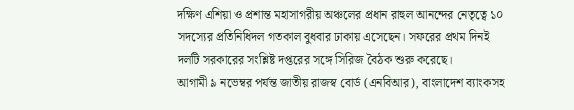দক্ষিণ এশিয়া ও প্রশান্ত মহাসাগরীয় অঞ্চলের প্রধান রাহুল আনন্দের নেতৃত্বে ১০ সদস্যের প্রতিনিধিদল গতকাল বুধবার ঢাকায় এসেছেন। সফরের প্রথম দিনই দলটি সরকারের সংশ্লিষ্ট দপ্তরের সঙ্গে সিরিজ বৈঠক শুরু করেছে।
আগামী ৯ নভেম্বর পর্যন্ত জাতীয় রাজস্ব বোর্ড (এনবিআর), বাংলাদেশ ব্যাংকসহ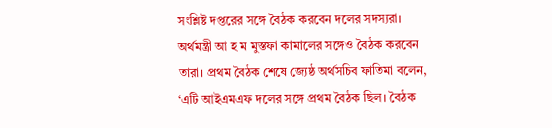সংশ্লিষ্ট দপ্তরের সঙ্গে বৈঠক করবেন দলের সদস্যরা। অর্থমন্ত্রী আ হ ম মুস্তফা কামালের সঙ্গেও বৈঠক করবেন তারা। প্রথম বৈঠক শেষে জ্যেষ্ঠ অর্থসচিব ফাতিমা বলেন, ‘এটি আইএমএফ দলের সঙ্গে প্রথম বৈঠক ছিল। বৈঠক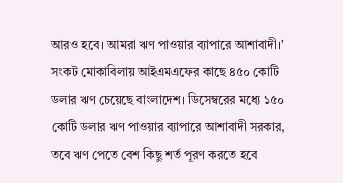আরও হবে। আমরা ঋণ পাওয়ার ব্যাপারে আশাবাদী।’
সংকট মোকাবিলায় আইএমএফের কাছে ৪৫০ কোটি ডলার ঋণ চেয়েছে বাংলাদেশ। ডিসেম্বরের মধ্যে ১৫০ কোটি ডলার ঋণ পাওয়ার ব্যাপারে আশাবাদী সরকার, তবে ঋণ পেতে বেশ কিছু শর্ত পূরণ করতে হবে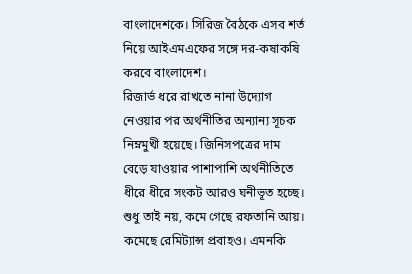বাংলাদেশকে। সিরিজ বৈঠকে এসব শর্ত নিয়ে আইএমএফের সঙ্গে দর-কষাকষি করবে বাংলাদেশ।
রিজার্ভ ধরে রাখতে নানা উদ্যোগ নেওয়ার পর অর্থনীতির অন্যান্য সূচক নিম্নমুখী হয়েছে। জিনিসপত্রের দাম বেড়ে যাওয়ার পাশাপাশি অর্থনীতিতে ধীরে ধীরে সংকট আরও ঘনীভূত হচ্ছে। শুধু তাই নয়, কমে গেছে রফতানি আয়। কমেছে রেমিট্যান্স প্রবাহও। এমনকি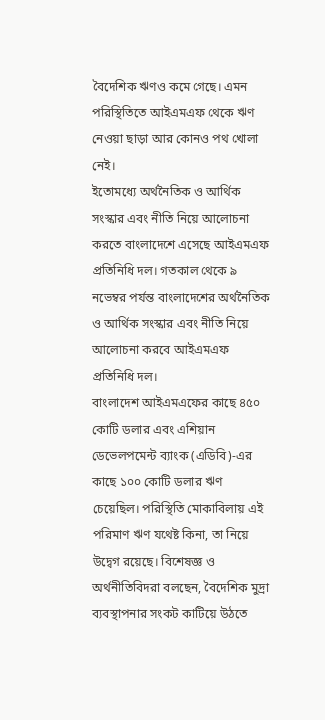বৈদেশিক ঋণও কমে গেছে। এমন পরিস্থিতিতে আইএমএফ থেকে ঋণ নেওয়া ছাড়া আর কোনও পথ খোলা নেই।
ইতোমধ্যে অর্থনৈতিক ও আর্থিক সংস্কার এবং নীতি নিয়ে আলোচনা করতে বাংলাদেশে এসেছে আইএমএফ প্রতিনিধি দল। গতকাল থেকে ৯ নভেম্বর পর্যন্ত বাংলাদেশের অর্থনৈতিক ও আর্থিক সংস্কার এবং নীতি নিয়ে আলোচনা করবে আইএমএফ প্রতিনিধি দল।
বাংলাদেশ আইএমএফের কাছে ৪৫০ কোটি ডলার এবং এশিয়ান ডেভেলপমেন্ট ব্যাংক (এডিবি)-এর কাছে ১০০ কোটি ডলার ঋণ চেয়েছিল। পরিস্থিতি মোকাবিলায় এই পরিমাণ ঋণ যথেষ্ট কিনা, তা নিয়ে উদ্বেগ রয়েছে। বিশেষজ্ঞ ও অর্থনীতিবিদরা বলছেন, বৈদেশিক মুদ্রা ব্যবস্থাপনার সংকট কাটিয়ে উঠতে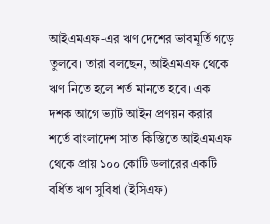আইএমএফ-এর ঋণ দেশের ভাবমূর্তি গড়ে তুলবে। তারা বলছেন, আইএমএফ থেকে ঋণ নিতে হলে শর্ত মানতে হবে। এক দশক আগে ভ্যাট আইন প্রণয়ন করার শর্তে বাংলাদেশ সাত কিস্তিতে আইএমএফ থেকে প্রায় ১০০ কোটি ডলারের একটি বর্ধিত ঋণ সুবিধা (ইসিএফ)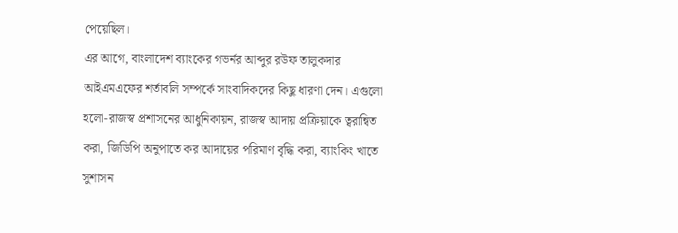পেয়েছিল।
এর আগে, বাংলাদেশ ব্যাংকের গভর্নর আব্দুর রউফ তালুকদার আইএমএফের শর্তাবলি সম্পর্কে সাংবাদিকদের কিছু ধারণা দেন। এগুলো হলো-রাজস্ব প্রশাসনের আধুনিকায়ন, রাজস্ব আদায় প্রক্রিয়াকে ত্বরান্বিত করা, জিডিপি অনুপাতে কর আদায়ের পরিমাণ বৃদ্ধি করা, ব্যাংকিং খাতে সুশাসন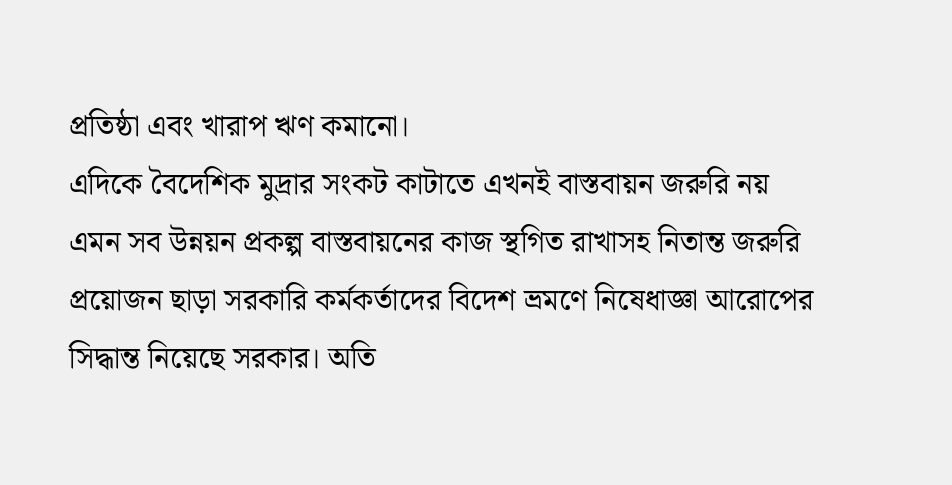প্রতিষ্ঠা এবং খারাপ ঋণ কমানো।
এদিকে বৈদেশিক মুদ্রার সংকট কাটাতে এখনই বাস্তবায়ন জরুরি নয় এমন সব উন্নয়ন প্রকল্প বাস্তবায়নের কাজ স্থগিত রাখাসহ নিতান্ত জরুরি প্রয়োজন ছাড়া সরকারি কর্মকর্তাদের বিদেশ ভ্রমণে নিষেধাজ্ঞা আরোপের সিদ্ধান্ত নিয়েছে সরকার। অতি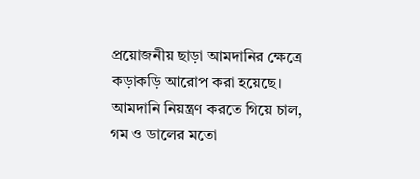প্রয়োজনীয় ছাড়া আমদানির ক্ষেত্রে কড়াকড়ি আরোপ করা হয়েছে। আমদানি নিয়ন্ত্রণ করতে গিয়ে চাল, গম ও ডালের মতো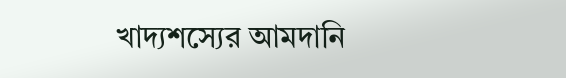খাদ্যশস্যের আমদানি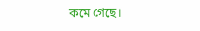কমে গেছে।